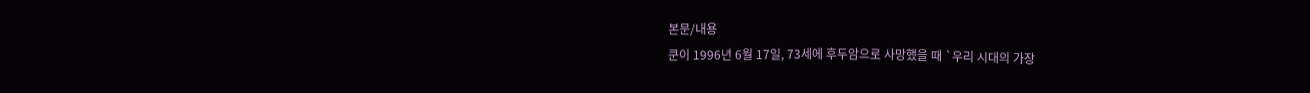본문/내용
쿤이 1996년 6월 17일, 73세에 후두암으로 사망했을 때 `우리 시대의 가장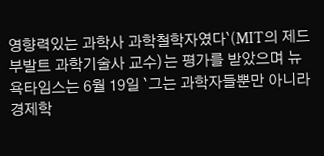영향력있는 과학사 과학철학자였다`(MIT의 제드 부발트 과학기술사 교수)는 평가를 받았으며 뉴욕타임스는 6월 19일 `그는 과학자들뿐만 아니라 경제학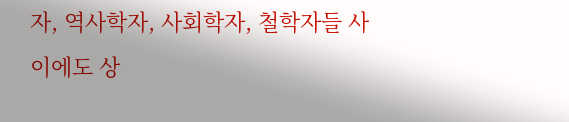자, 역사학자, 사회학자, 철학자들 사이에도 상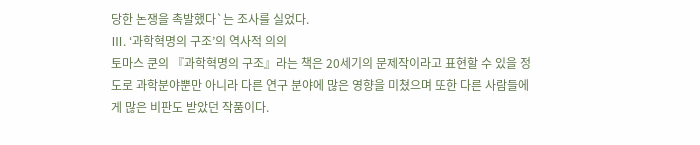당한 논쟁을 촉발했다`는 조사를 실었다.
Ⅲ. ‘과학혁명의 구조’의 역사적 의의
토마스 쿤의 『과학혁명의 구조』라는 책은 20세기의 문제작이라고 표현할 수 있을 정도로 과학분야뿐만 아니라 다른 연구 분야에 많은 영향을 미쳤으며 또한 다른 사람들에게 많은 비판도 받았던 작품이다.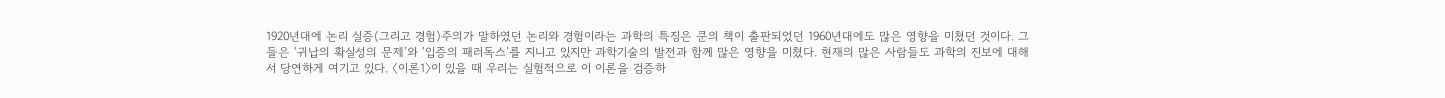1920년대에 논리 실증(그리고 경험)주의가 말하였던 논리와 경험이라는 과학의 특징은 쿤의 책이 출판되었던 1960년대에도 많은 영향을 미쳤던 것이다. 그들은 ‘귀납의 확실성의 문제’와 ‘입증의 패러독스’를 지니고 있지만 과학기술의 발전과 함께 많은 영향을 미쳤다. 현재의 많은 사람들도 과학의 진보에 대해서 당연하게 여기고 있다. 〈이론1〉이 있을 때 우리는 실험적으로 이 이론을 검증하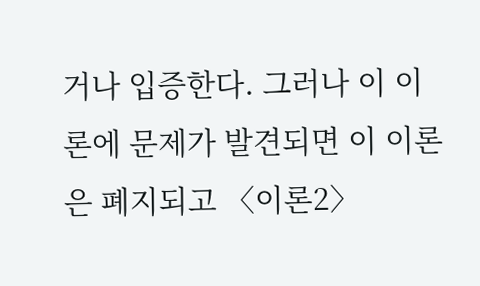거나 입증한다. 그러나 이 이론에 문제가 발견되면 이 이론은 폐지되고 〈이론2〉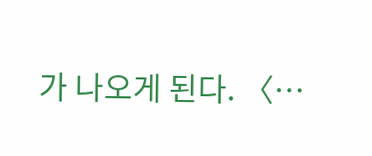가 나오게 된다. 〈…